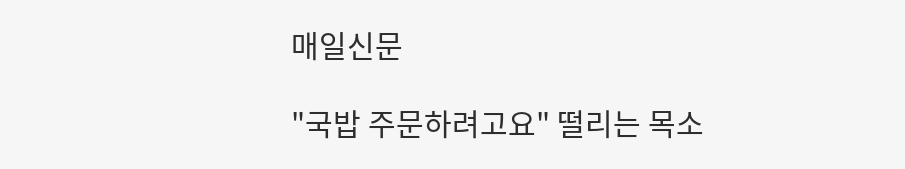매일신문

"국밥 주문하려고요" 떨리는 목소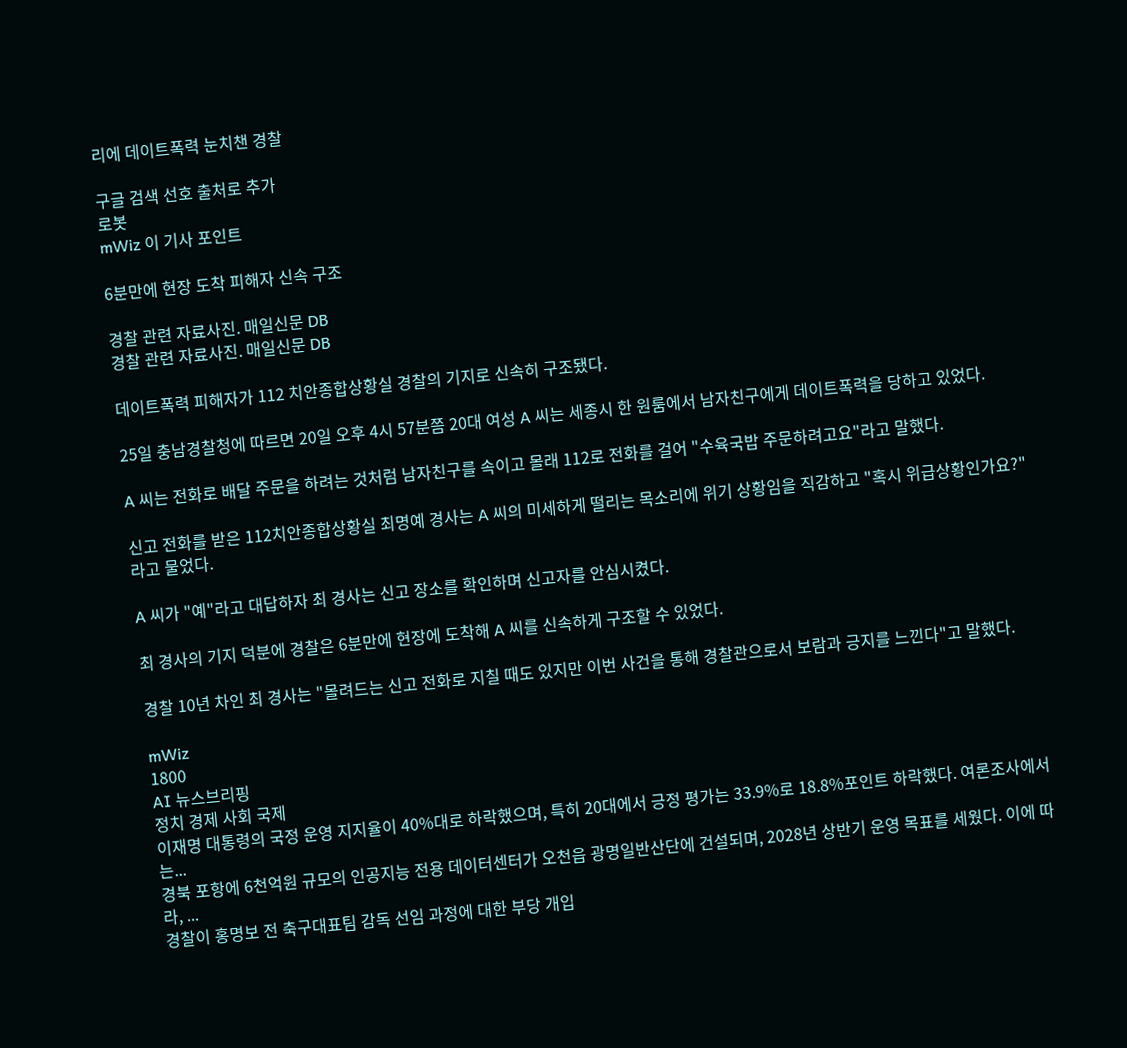리에 데이트폭력 눈치챈 경찰

구글 검색 선호 출처로 추가
로봇
mWiz 이 기사 포인트

6분만에 현장 도착 피해자 신속 구조

경찰 관련 자료사진. 매일신문 DB
경찰 관련 자료사진. 매일신문 DB

데이트폭력 피해자가 112 치안종합상황실 경찰의 기지로 신속히 구조됐다.

25일 충남경찰청에 따르면 20일 오후 4시 57분쯤 20대 여성 A 씨는 세종시 한 원룸에서 남자친구에게 데이트폭력을 당하고 있었다.

A 씨는 전화로 배달 주문을 하려는 것처럼 남자친구를 속이고 몰래 112로 전화를 걸어 "수육국밥 주문하려고요"라고 말했다.

신고 전화를 받은 112치안종합상황실 최명예 경사는 A 씨의 미세하게 떨리는 목소리에 위기 상황임을 직감하고 "혹시 위급상황인가요?"라고 물었다.

A 씨가 "예"라고 대답하자 최 경사는 신고 장소를 확인하며 신고자를 안심시켰다.

최 경사의 기지 덕분에 경찰은 6분만에 현장에 도착해 A 씨를 신속하게 구조할 수 있었다.

경찰 10년 차인 최 경사는 "몰려드는 신고 전화로 지칠 때도 있지만 이번 사건을 통해 경찰관으로서 보람과 긍지를 느낀다"고 말했다.

mWiz
1800
AI 뉴스브리핑
정치 경제 사회 국제
이재명 대통령의 국정 운영 지지율이 40%대로 하락했으며, 특히 20대에서 긍정 평가는 33.9%로 18.8%포인트 하락했다. 여론조사에서는...
경북 포항에 6천억원 규모의 인공지능 전용 데이터센터가 오천읍 광명일반산단에 건설되며, 2028년 상반기 운영 목표를 세웠다. 이에 따라, ...
경찰이 홍명보 전 축구대표팀 감독 선임 과정에 대한 부당 개입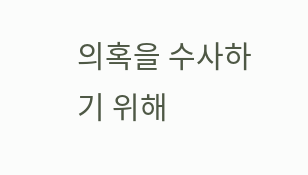의혹을 수사하기 위해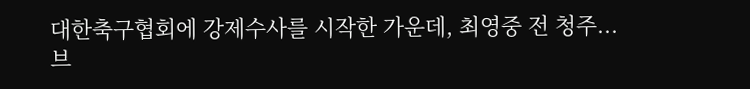대한축구협회에 강제수사를 시작한 가운데, 최영중 전 청주...
브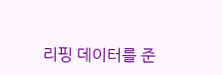리핑 데이터를 준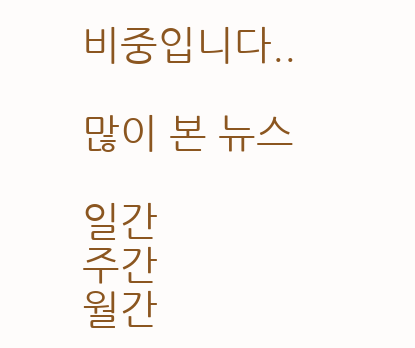비중입니다..

많이 본 뉴스

일간
주간
월간